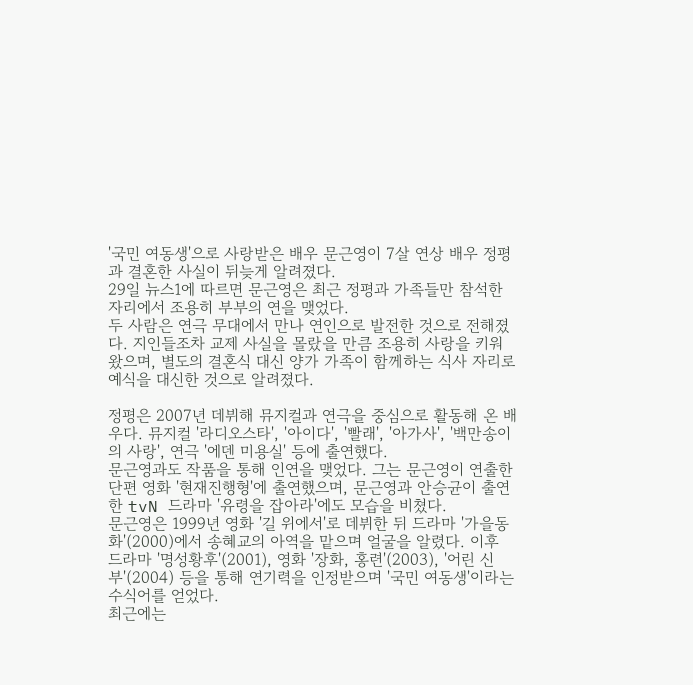'국민 여동생'으로 사랑받은 배우 문근영이 7살 연상 배우 정평과 결혼한 사실이 뒤늦게 알려졌다.
29일 뉴스1에 따르면 문근영은 최근 정평과 가족들만 참석한 자리에서 조용히 부부의 연을 맺었다.
두 사람은 연극 무대에서 만나 연인으로 발전한 것으로 전해졌다. 지인들조차 교제 사실을 몰랐을 만큼 조용히 사랑을 키워왔으며, 별도의 결혼식 대신 양가 가족이 함께하는 식사 자리로 예식을 대신한 것으로 알려졌다.

정평은 2007년 데뷔해 뮤지컬과 연극을 중심으로 활동해 온 배우다. 뮤지컬 '라디오스타', '아이다', '빨래', '아가사', '백만송이의 사랑', 연극 '에덴 미용실' 등에 출연했다.
문근영과도 작품을 통해 인연을 맺었다. 그는 문근영이 연출한 단편 영화 '현재진행형'에 출연했으며, 문근영과 안승균이 출연한 tvN 드라마 '유령을 잡아라'에도 모습을 비쳤다.
문근영은 1999년 영화 '길 위에서'로 데뷔한 뒤 드라마 '가을동화'(2000)에서 송혜교의 아역을 맡으며 얼굴을 알렸다. 이후 드라마 '명성황후'(2001), 영화 '장화, 홍련'(2003), '어린 신부'(2004) 등을 통해 연기력을 인정받으며 '국민 여동생'이라는 수식어를 얻었다.
최근에는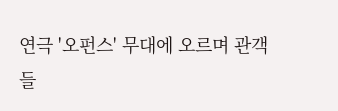연극 '오펀스' 무대에 오르며 관객들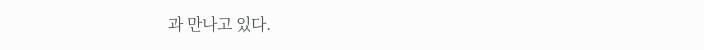과 만나고 있다.